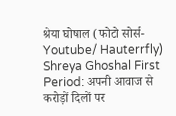श्रेया घोषाल (फोटो सोर्स- Youtube/ Hauterrfly)
Shreya Ghoshal First Period: अपनी आवाज से करोड़ों दिलों पर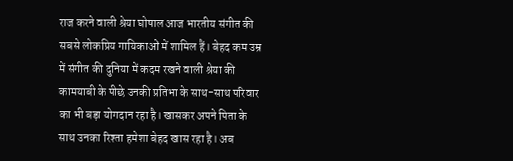राज करने वाली श्रेया घोषाल आज भारतीय संगीत की सबसे लोकप्रिय गायिकाओं में शामिल हैं। बेहद कम उम्र में संगीत की दुनिया में कदम रखने वाली श्रेया की कामयाबी के पीछे उनकी प्रतिभा के साथ-साथ परिवार का भी बड़ा योगदान रहा है। खासकर अपने पिता के साथ उनका रिश्ता हमेशा बेहद खास रहा है। अब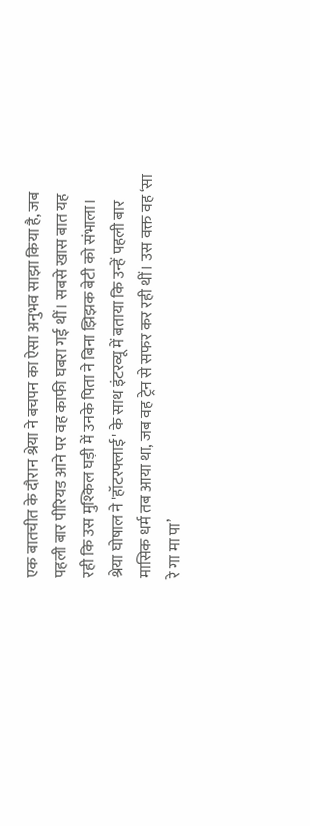एक बातचीत के दौरान श्रेया ने बचपन का ऐसा अनुभव साझा किया है, जब पहली बार पीरियड आने पर वह काफी घबरा गई थीं। सबसे खास बात यह रही कि उस मुश्किल घड़ी में उनके पिता ने बिना झिझक बेटी को संभाला।
श्रेया घोषाल ने 'हॉटरफ्लाई' के साथ इंटरव्यू में बताया कि उन्हें पहली बार मासिक धर्म तब आया था, जब वह ट्रेन से सफर कर रही थीं। उस वक्त वह ‘सा रे गा मा पा’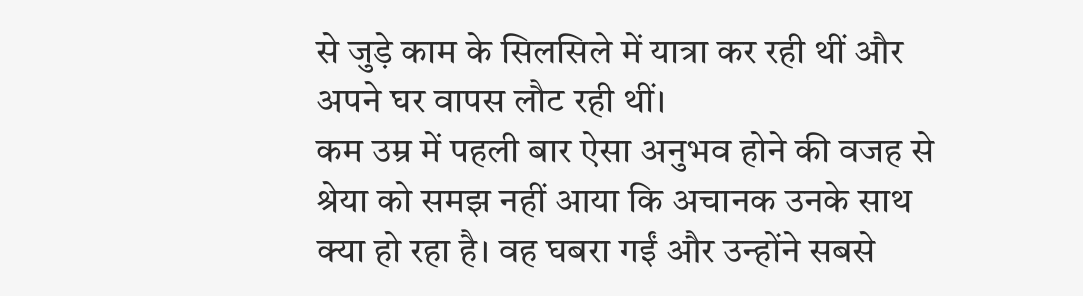से जुड़े काम के सिलसिले में यात्रा कर रही थीं और अपने घर वापस लौट रही थीं।
कम उम्र में पहली बार ऐसा अनुभव होने की वजह से श्रेया को समझ नहीं आया कि अचानक उनके साथ क्या हो रहा है। वह घबरा गईं और उन्होंने सबसे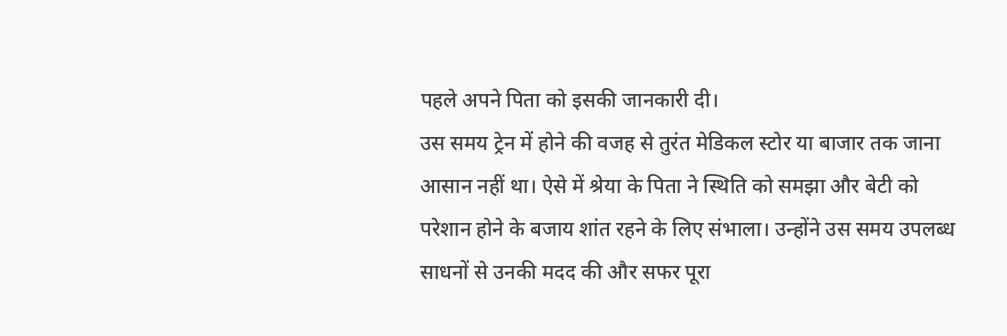पहले अपने पिता को इसकी जानकारी दी।
उस समय ट्रेन में होने की वजह से तुरंत मेडिकल स्टोर या बाजार तक जाना आसान नहीं था। ऐसे में श्रेया के पिता ने स्थिति को समझा और बेटी को परेशान होने के बजाय शांत रहने के लिए संभाला। उन्होंने उस समय उपलब्ध साधनों से उनकी मदद की और सफर पूरा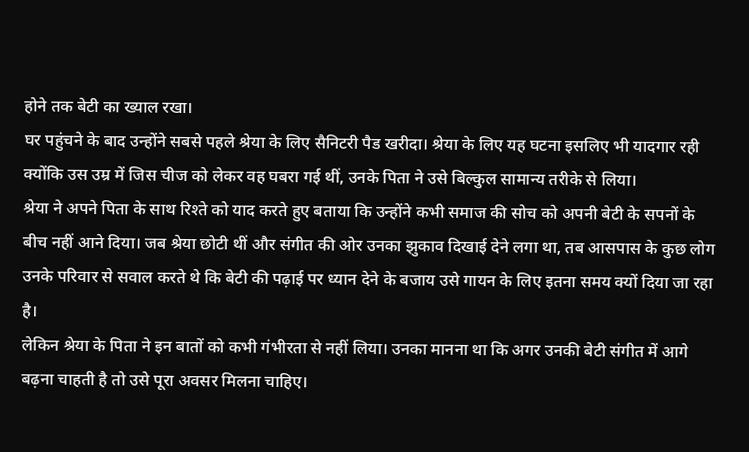होने तक बेटी का ख्याल रखा।
घर पहुंचने के बाद उन्होंने सबसे पहले श्रेया के लिए सैनिटरी पैड खरीदा। श्रेया के लिए यह घटना इसलिए भी यादगार रही क्योंकि उस उम्र में जिस चीज को लेकर वह घबरा गई थीं, उनके पिता ने उसे बिल्कुल सामान्य तरीके से लिया।
श्रेया ने अपने पिता के साथ रिश्ते को याद करते हुए बताया कि उन्होंने कभी समाज की सोच को अपनी बेटी के सपनों के बीच नहीं आने दिया। जब श्रेया छोटी थीं और संगीत की ओर उनका झुकाव दिखाई देने लगा था, तब आसपास के कुछ लोग उनके परिवार से सवाल करते थे कि बेटी की पढ़ाई पर ध्यान देने के बजाय उसे गायन के लिए इतना समय क्यों दिया जा रहा है।
लेकिन श्रेया के पिता ने इन बातों को कभी गंभीरता से नहीं लिया। उनका मानना था कि अगर उनकी बेटी संगीत में आगे बढ़ना चाहती है तो उसे पूरा अवसर मिलना चाहिए।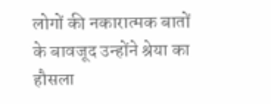लोगों की नकारात्मक बातों के बावजूद उन्होंने श्रेया का हौसला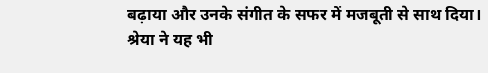बढ़ाया और उनके संगीत के सफर में मजबूती से साथ दिया।
श्रेया ने यह भी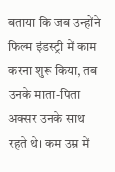बताया कि जब उन्होंने फिल्म इंडस्ट्री में काम करना शुरू किया, तब उनके माता-पिता अक्सर उनके साथ रहते थे। कम उम्र में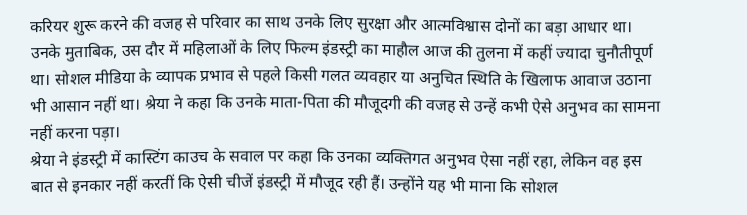करियर शुरू करने की वजह से परिवार का साथ उनके लिए सुरक्षा और आत्मविश्वास दोनों का बड़ा आधार था।
उनके मुताबिक, उस दौर में महिलाओं के लिए फिल्म इंडस्ट्री का माहौल आज की तुलना में कहीं ज्यादा चुनौतीपूर्ण था। सोशल मीडिया के व्यापक प्रभाव से पहले किसी गलत व्यवहार या अनुचित स्थिति के खिलाफ आवाज उठाना भी आसान नहीं था। श्रेया ने कहा कि उनके माता-पिता की मौजूदगी की वजह से उन्हें कभी ऐसे अनुभव का सामना नहीं करना पड़ा।
श्रेया ने इंडस्ट्री में कास्टिंग काउच के सवाल पर कहा कि उनका व्यक्तिगत अनुभव ऐसा नहीं रहा, लेकिन वह इस बात से इनकार नहीं करतीं कि ऐसी चीजें इंडस्ट्री में मौजूद रही हैं। उन्होंने यह भी माना कि सोशल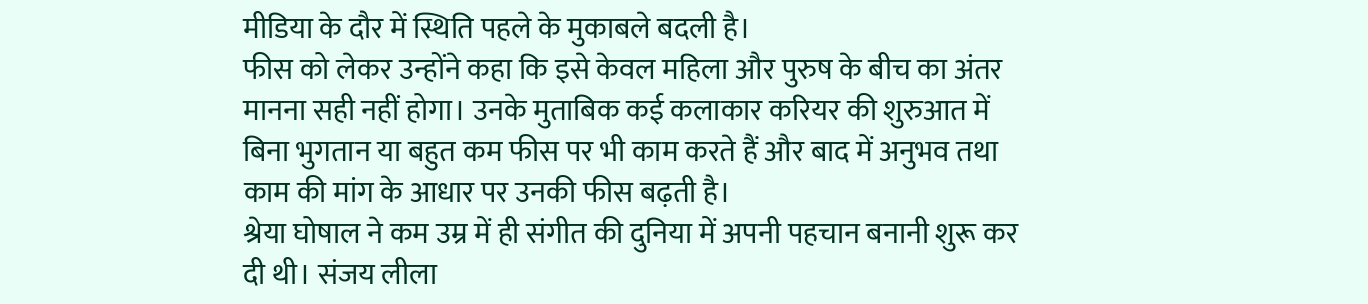मीडिया के दौर में स्थिति पहले के मुकाबले बदली है।
फीस को लेकर उन्होंने कहा कि इसे केवल महिला और पुरुष के बीच का अंतर मानना सही नहीं होगा। उनके मुताबिक कई कलाकार करियर की शुरुआत में बिना भुगतान या बहुत कम फीस पर भी काम करते हैं और बाद में अनुभव तथा काम की मांग के आधार पर उनकी फीस बढ़ती है।
श्रेया घोषाल ने कम उम्र में ही संगीत की दुनिया में अपनी पहचान बनानी शुरू कर दी थी। संजय लीला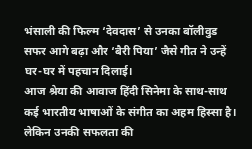भंसाली की फिल्म ‘देवदास’ से उनका बॉलीवुड सफर आगे बढ़ा और ‘बैरी पिया’ जैसे गीत ने उन्हें घर-घर में पहचान दिलाई।
आज श्रेया की आवाज हिंदी सिनेमा के साथ-साथ कई भारतीय भाषाओं के संगीत का अहम हिस्सा है। लेकिन उनकी सफलता की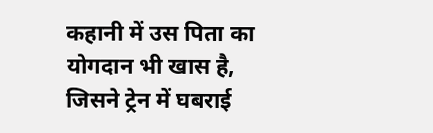कहानी में उस पिता का योगदान भी खास है, जिसने ट्रेन में घबराई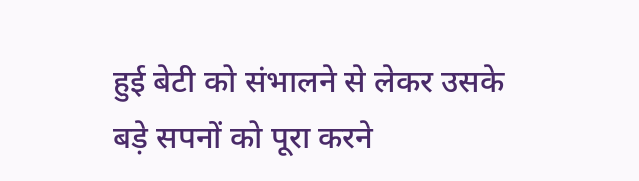हुई बेटी को संभालने से लेकर उसके बड़े सपनों को पूरा करने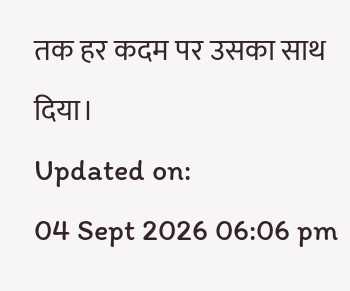तक हर कदम पर उसका साथ दिया।
Updated on:
04 Sept 2026 06:06 pm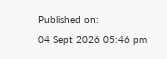Published on:
04 Sept 2026 05:46 pm